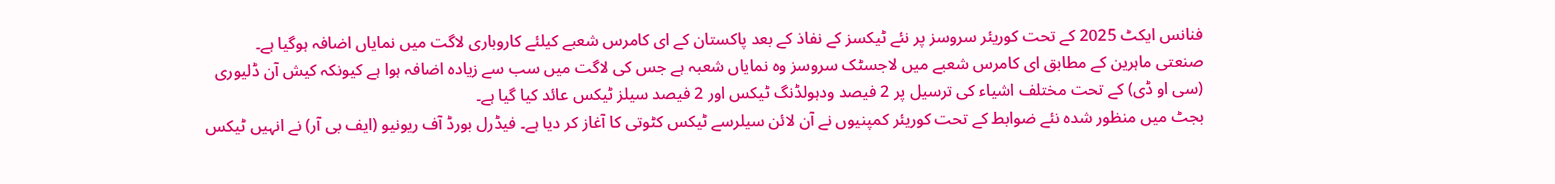فنانس ایکٹ 2025 کے تحت کوریئر سروسز پر نئے ٹیکسز کے نفاذ کے بعد پاکستان کے ای کامرس شعبے کیلئے کاروباری لاگت میں نمایاں اضافہ ہوگیا ہے۔
صنعتی ماہرین کے مطابق ای کامرس شعبے میں لاجسٹک سروسز وہ نمایاں شعبہ ہے جس کی لاگت میں سب سے زیادہ اضافہ ہوا ہے کیونکہ کیش آن ڈلیوری (سی او ڈی) کے تحت مختلف اشیاء کی ترسیل پر 2 فیصد ودہولڈنگ ٹیکس اور 2 فیصد سیلز ٹیکس عائد کیا گیا ہے۔
بجٹ میں منظور شدہ نئے ضوابط کے تحت کوریئر کمپنیوں نے آن لائن سیلرسے ٹیکس کٹوتی کا آغاز کر دیا ہے۔ فیڈرل بورڈ آف ریونیو (ایف بی آر) نے انہیں ٹیکس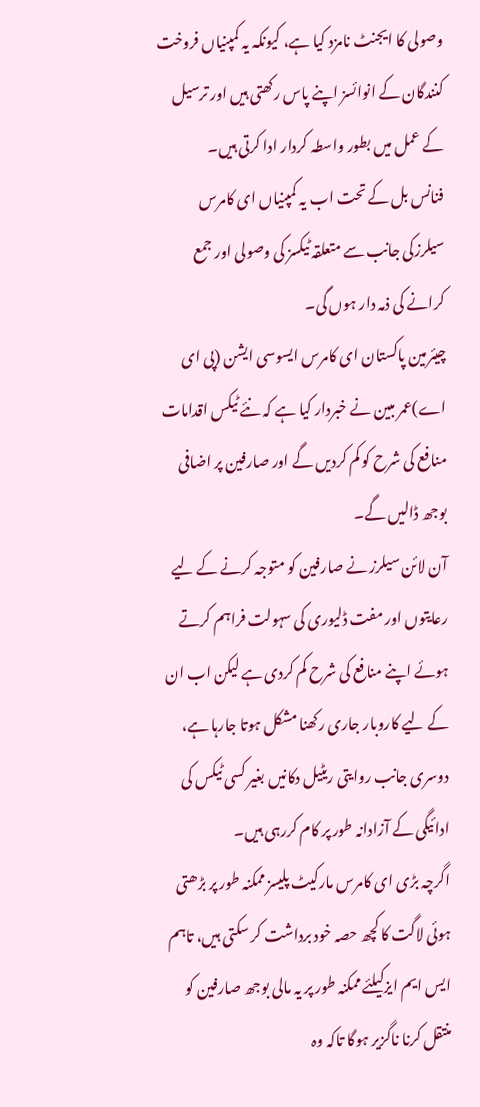وصولی کا ایجنٹ نامزد کیا ہے، کیونکہ یہ کمپنیاں فروخت کنندگان کے انوائسز اپنے پاس رکھتی ہیں اور ترسیل کے عمل میں بطور واسطہ کردار ادا کرتی ہیں۔
فنانس بل کے تحت اب یہ کمپنیاں ای کامرس سیلرزکی جانب سے متعلقہ ٹیکسز کی وصولی اور جمع کرانے کی ذمہ دار ہوں گی۔
چیئرمین پاکستان ای کامرس ایسوسی ایشن (پی ای اے)عمر مبین نے خبردار کیا ہے کہ نئے ٹیکس اقدامات منافع کی شرح کو کم کردیں گے اور صارفین پر اضافی بوجھ ڈالیں گے۔
آن لائن سیلرز نے صارفین کو متوجہ کرنے کے لیے رعایتوں اور مفت ڈلیوری کی سہولت فراہم کرتے ہوئے اپنے منافع کی شرح کم کردی ہے لیکن اب ان کے لیے کاروبار جاری رکھنا مشکل ہوتا جارہا ہے، دوسری جانب روایتی ریٹیل دکانیں بغیر کسی ٹیکس کی ادائیگی کے آزادانہ طور پر کام کررہی ہیں۔
اگرچہ بڑی ای کامرس مارکیٹ پلیسز ممکنہ طور پر بڑھتی ہوئی لاگت کا کچھ حصہ خود برداشت کر سکتی ہیں، تاہم ایس ایم ایزکیلئے ممکنہ طور پر یہ مالی بوجھ صارفین کو منتقل کرنا ناگزیر ہوگا تاکہ وہ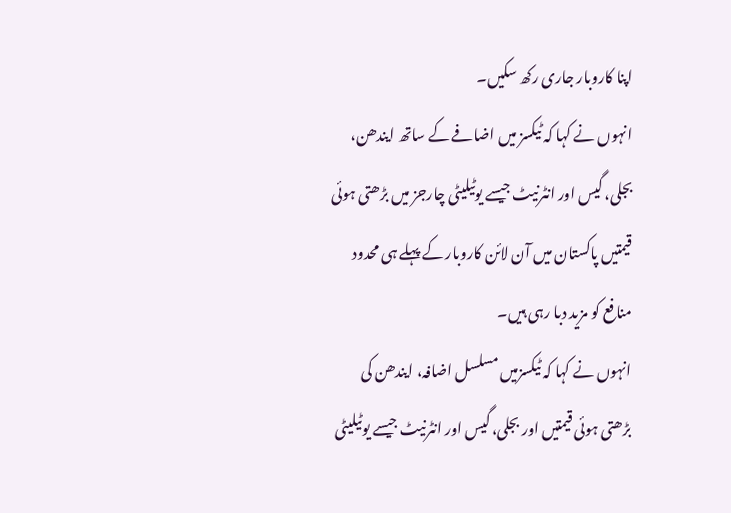اپنا کاروبار جاری رکھ سکیں۔
انہوں نے کہا کہ ٹیکسز میں اضافے کے ساتھ ایندھن، بجلی، گیس اور انٹرنیٹ جیسے یوٹیلیٹی چارجز میں بڑھتی ہوئی قیمتیں پاکستان میں آن لائن کاروبار کے پہلے ہی محدود منافع کو مزید دبا رہی ہیں۔
انہوں نے کہا کہ ٹیکسزمیں مسلسل اضافہ، ایندھن کی بڑھتی ہوئی قیمتیں اور بجلی، گیس اور انٹرنیٹ جیسے یوٹیلیٹی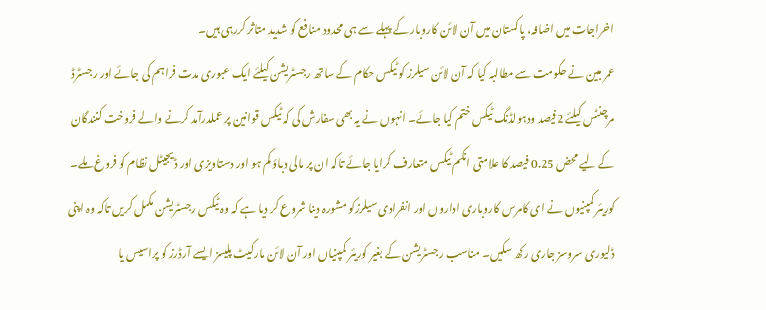اخراجات میں اضافہ، پاکستان میں آن لائن کاروبار کے پہلے سے ہی محدود منافع کو شدید متاثر کررہی ہیں۔
عمر مبین نے حکومت سے مطالبہ کیا کہ آن لائن سیلرز کو ٹیکس حکام کے ساتھ رجسٹریشن کیلئے ایک عبوری مدت فراہم کی جائے اور رجسٹرڈ مرچنٹس کیلئے 2فیصد ودہولڈنگ ٹیکس ختم کیا جائے۔ انہوں نے یہ بھی سفارش کی کہ ٹیکس قوانین پر عملدرآمد کرنے والے فروخت کنندگان کے لیے محض 0.25 فیصد کا علامتی انکم ٹیکس متعارف کرایا جائے تاکہ ان پر مالی دباؤ کم ہو اور دستاویزی اور ڈیجیٹل نظام کو فروغ ملے۔
کوریئر کمپنیوں نے ای کامرس کاروباری اداروں اور انفرادی سیلرزکو مشورہ دینا شروع کر دیا ہے کہ وہ ٹیکس رجسٹریشن مکمل کریں تاکہ وہ اپنی ڈلیوری سروسز جاری رکھ سکیں۔ مناسب رجسٹریشن کے بغیر کوریئر کمپنیاں اور آن لائن مارکیٹ پلیسز ایسے آرڈرز کو پراسیس یا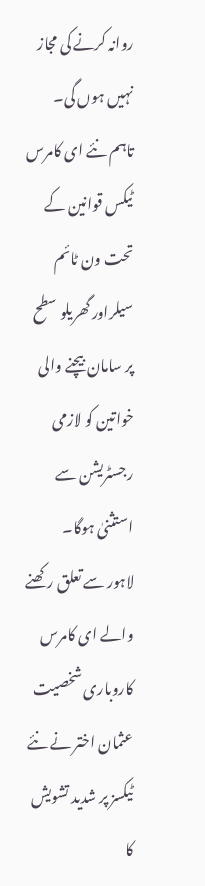روانہ کرنے کی مجاز نہیں ہوں گی۔
تاہم نئے ای کامرس ٹیکس قوانین کے تحت ون ٹائم سیلراور گھریلو سطح پر سامان بیچنے والی خواتین کو لازمی رجسٹریشن سے استثنیٰ ہوگا۔
لاہور سے تعلق رکھنے والے ای کامرس کاروباری شخصیت عثمان اختر نے نئے ٹیکسز پر شدید تشویش کا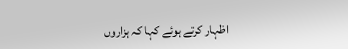اظہار کرتے ہوئے کہا کہ ہزاروں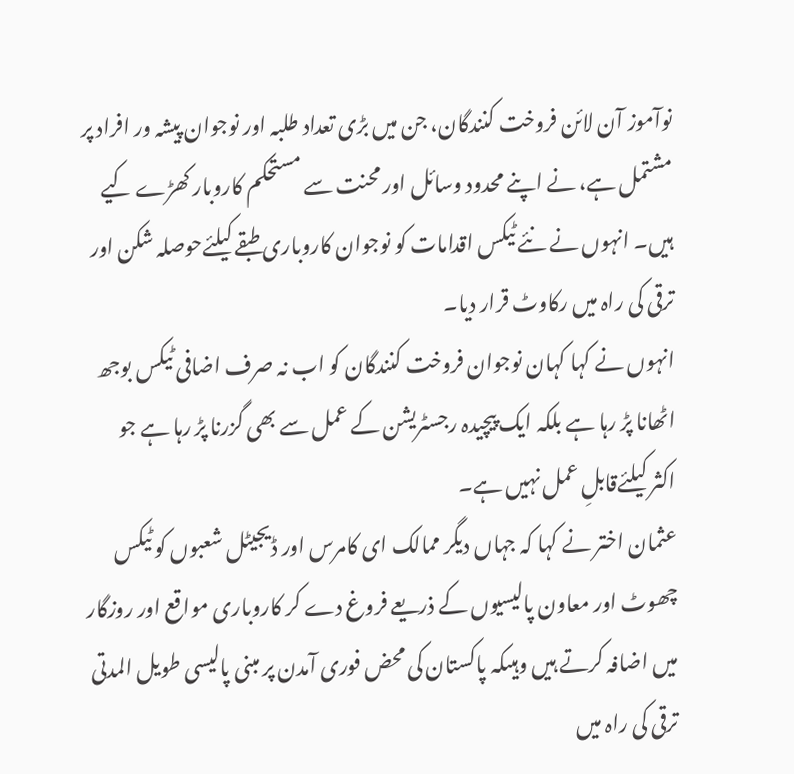نوآموز آن لائن فروخت کنندگان، جن میں بڑی تعداد طلبہ اور نوجوان پیشہ ور افراد پر مشتمل ہے، نے اپنے محدود وسائل اور محنت سے مستحکم کاروبار کھڑے کیے ہیں۔ انہوں نے نئے ٹیکس اقدامات کو نوجوان کاروباری طبقے کیلئےحوصلہ شکن اور ترقی کی راہ میں رکاوٹ قرار دیا۔
انہوں نے کہا کہان نوجوان فروخت کنندگان کو اب نہ صرف اضافی ٹیکس بوجھ اٹھانا پڑ رہا ہے بلکہ ایک پیچیدہ رجسٹریشن کے عمل سے بھی گزرنا پڑ رہا ہے جو اکثر کیلئےقابلِ عمل نہیں ہے۔
عثمان اختر نے کہا کہ جہاں دیگر ممالک ای کامرس اور ڈیجیٹل شعبوں کو ٹیکس چھوٹ اور معاون پالیسیوں کے ذریعے فروغ دے کر کاروباری مواقع اور روزگار میں اضافہ کرتے ہیں وہیںکہ پاکستان کی محض فوری آمدن پر مبنی پالیسی طویل المدتی ترقی کی راہ میں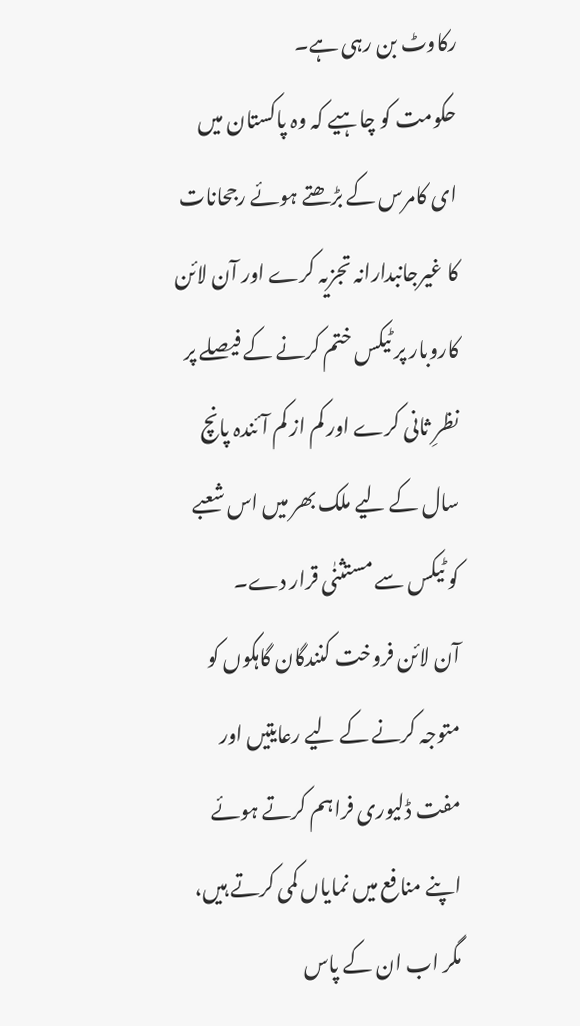رکاوٹ بن رہی ہے۔
حکومت کو چاہیے کہ وہ پاکستان میں ای کامرس کے بڑھتے ہوئے رجحانات کا غیرجانبدارانہ تجزیہ کرے اور آن لائن کاروبار پر ٹیکس ختم کرنے کے فیصلے پر نظرِ ثانی کرے اور کم از کم آئندہ پانچ سال کے لیے ملک بھر میں اس شعبے کو ٹیکس سے مستثنٰی قرار دے۔
آن لائن فروخت کنندگان گاہکوں کو متوجہ کرنے کے لیے رعایتیں اور مفت ڈلیوری فراہم کرتے ہوئے اپنے منافع میں نمایاں کمی کرتے ہیں، مگر اب ان کے پاس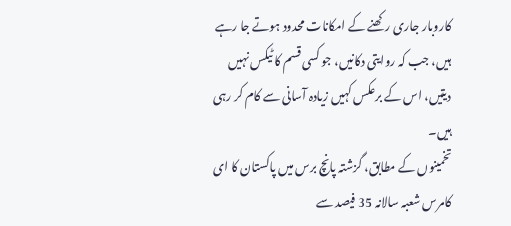کاروبار جاری رکھنے کے امکانات محدود ہوتے جا رہے ہیں، جب کہ روایتی دکانیں، جو کسی قسم کا ٹیکس نہیں دیتیں، اس کے برعکس کہیں زیادہ آسانی سے کام کر رہی ہیں۔
تخمینوں کے مطابق، گزشتہ پانچ برس میں پاکستان کا ای کامرس شعبہ سالانہ 35 فیصد سے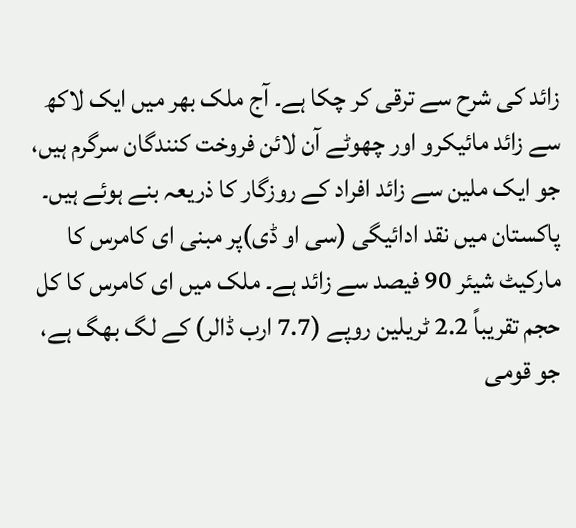زائد کی شرح سے ترقی کر چکا ہے۔ آج ملک بھر میں ایک لاکھ سے زائد مائیکرو اور چھوٹے آن لائن فروخت کنندگان سرگرم ہیں، جو ایک ملین سے زائد افراد کے روزگار کا ذریعہ بنے ہوئے ہیں۔
پاکستان میں نقد ادائیگی (سی او ڈی)پر مبنی ای کامرس کا مارکیٹ شیئر 90 فیصد سے زائد ہے۔ ملک میں ای کامرس کا کل حجم تقریباً 2.2 ٹریلین روپے (7.7 ارب ڈالر) کے لگ بھگ ہے، جو قومی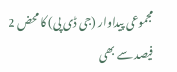مجموعی پیداوار (جی ڈی پی) کا محض 2 فیصد سے بھی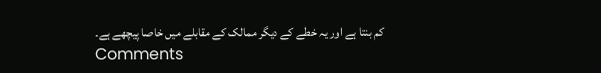کم بنتا ہے اور یہ خطے کے دیگر ممالک کے مقابلے میں خاصا پیچھے ہے۔
Comments